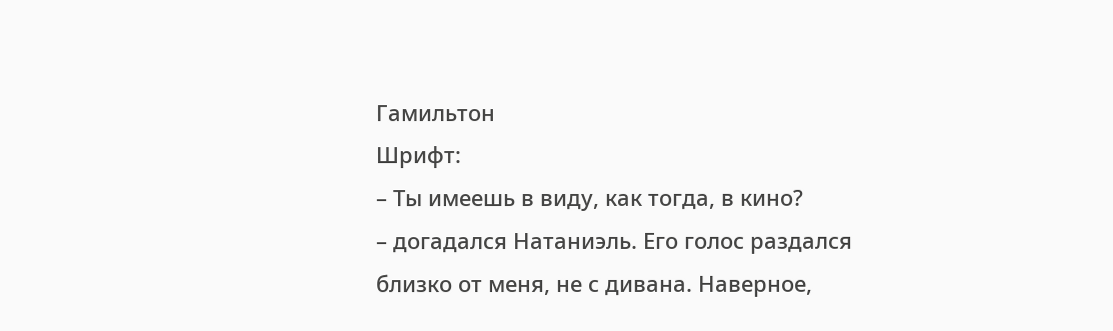Гамильтон
Шрифт:
– Ты имеешь в виду, как тогда, в кино?
– догадался Натаниэль. Его голос раздался близко от меня, не с дивана. Наверное,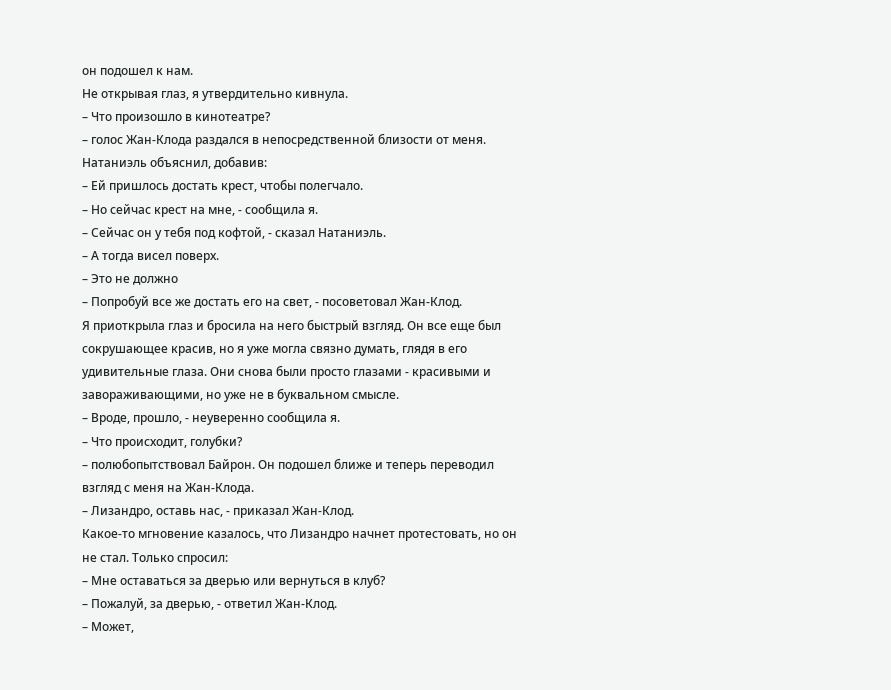он подошел к нам.
Не открывая глаз, я утвердительно кивнула.
– Что произошло в кинотеатре?
– голос Жан-Клода раздался в непосредственной близости от меня.
Натаниэль объяснил, добавив:
– Ей пришлось достать крест, чтобы полегчало.
– Но сейчас крест на мне, - сообщила я.
– Сейчас он у тебя под кофтой, - сказал Натаниэль.
– А тогда висел поверх.
– Это не должно
– Попробуй все же достать его на свет, - посоветовал Жан-Клод.
Я приоткрыла глаз и бросила на него быстрый взгляд. Он все еще был сокрушающее красив, но я уже могла связно думать, глядя в его удивительные глаза. Они снова были просто глазами - красивыми и завораживающими, но уже не в буквальном смысле.
– Вроде, прошло, - неуверенно сообщила я.
– Что происходит, голубки?
– полюбопытствовал Байрон. Он подошел ближе и теперь переводил взгляд с меня на Жан-Клода.
– Лизандро, оставь нас, - приказал Жан-Клод.
Какое-то мгновение казалось, что Лизандро начнет протестовать, но он не стал. Только спросил:
– Мне оставаться за дверью или вернуться в клуб?
– Пожалуй, за дверью, - ответил Жан-Клод.
– Может,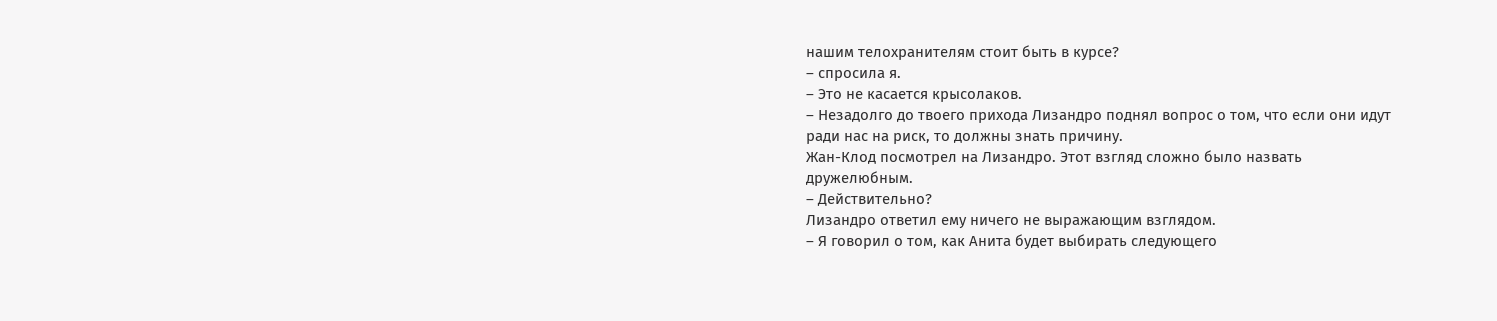нашим телохранителям стоит быть в курсе?
– спросила я.
– Это не касается крысолаков.
– Незадолго до твоего прихода Лизандро поднял вопрос о том, что если они идут ради нас на риск, то должны знать причину.
Жан-Клод посмотрел на Лизандро. Этот взгляд сложно было назвать дружелюбным.
– Действительно?
Лизандро ответил ему ничего не выражающим взглядом.
– Я говорил о том, как Анита будет выбирать следующего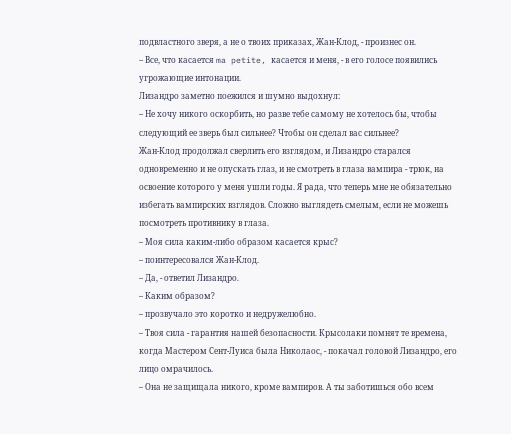подвластного зверя, а не о твоих приказах, Жан-Клод, - произнес он.
– Все, что касается ma petite, касается и меня, - в его голосе появились угрожающие интонации.
Лизандро заметно поежился и шумно выдохнул:
– Не хочу никого оскорбить, но разве тебе самому не хотелось бы, чтобы следующий ее зверь был сильнее? Чтобы он сделал вас сильнее?
Жан-Клод продолжал сверлить его взглядом, и Лизандро старался одновременно и не опускать глаз, и не смотреть в глаза вампира - трюк, на освоение которого у меня ушли годы. Я рада, что теперь мне не обязательно избегать вампирских взглядов. Сложно выглядеть смелым, если не можешь посмотреть противнику в глаза.
– Моя сила каким-либо образом касается крыс?
– поинтересовался Жан-Клод.
– Да, - ответил Лизандро.
– Каким образом?
– прозвучало это коротко и недружелюбно.
– Твоя сила - гарантия нашей безопасности. Крысолаки помнят те времена, когда Мастером Сент-Луиса была Николаос, - покачал головой Лизандро, его лицо омрачилось.
– Она не защищала никого, кроме вампиров. А ты заботишься обо всем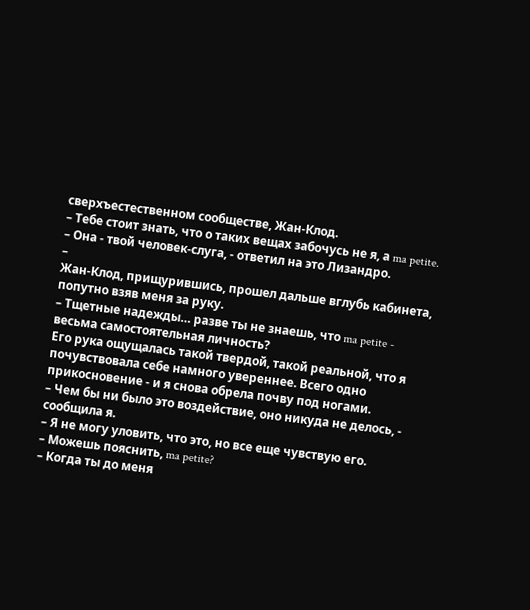сверхъестественном сообществе, Жан-Клод.
– Тебе стоит знать, что о таких вещах забочусь не я, а ma petite.
– Она - твой человек-слуга, - ответил на это Лизандро.
–
Жан-Клод, прищурившись, прошел дальше вглубь кабинета, попутно взяв меня за руку.
– Тщетные надежды… разве ты не знаешь, что ma petite - весьма самостоятельная личность?
Его рука ощущалась такой твердой, такой реальной, что я почувствовала себе намного увереннее. Всего одно прикосновение - и я снова обрела почву под ногами.
– Чем бы ни было это воздействие, оно никуда не делось, - сообщила я.
– Я не могу уловить, что это, но все еще чувствую его.
– Можешь пояснить, ma petite?
– Когда ты до меня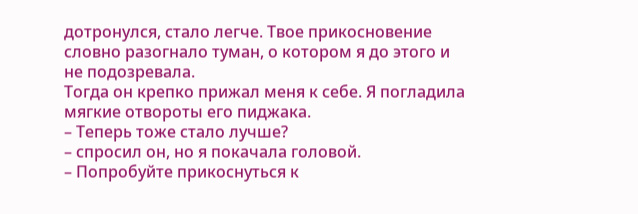дотронулся, стало легче. Твое прикосновение словно разогнало туман, о котором я до этого и не подозревала.
Тогда он крепко прижал меня к себе. Я погладила мягкие отвороты его пиджака.
– Теперь тоже стало лучше?
– спросил он, но я покачала головой.
– Попробуйте прикоснуться к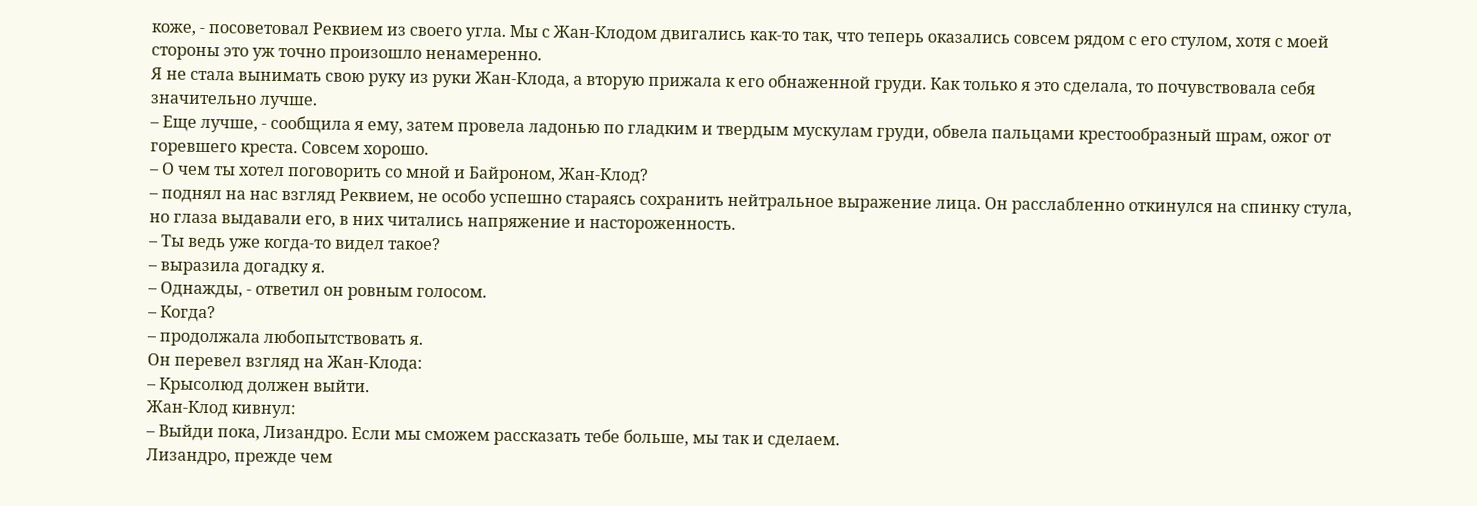коже, - посоветовал Реквием из своего угла. Мы с Жан-Клодом двигались как-то так, что теперь оказались совсем рядом с его стулом, хотя с моей стороны это уж точно произошло ненамеренно.
Я не стала вынимать свою руку из руки Жан-Клода, а вторую прижала к его обнаженной груди. Как только я это сделала, то почувствовала себя значительно лучше.
– Еще лучше, - сообщила я ему, затем провела ладонью по гладким и твердым мускулам груди, обвела пальцами крестообразный шрам, ожог от горевшего креста. Совсем хорошо.
– О чем ты хотел поговорить со мной и Байроном, Жан-Клод?
– поднял на нас взгляд Реквием, не особо успешно стараясь сохранить нейтральное выражение лица. Он расслабленно откинулся на спинку стула, но глаза выдавали его, в них читались напряжение и настороженность.
– Ты ведь уже когда-то видел такое?
– выразила догадку я.
– Однажды, - ответил он ровным голосом.
– Когда?
– продолжала любопытствовать я.
Он перевел взгляд на Жан-Клода:
– Крысолюд должен выйти.
Жан-Клод кивнул:
– Выйди пока, Лизандро. Если мы сможем рассказать тебе больше, мы так и сделаем.
Лизандро, прежде чем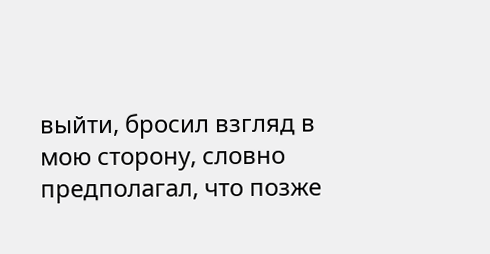выйти, бросил взгляд в мою сторону, словно предполагал, что позже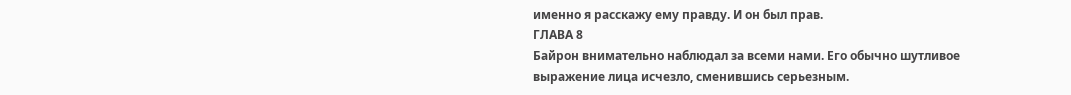именно я расскажу ему правду. И он был прав.
ГЛАВА 8
Байрон внимательно наблюдал за всеми нами. Его обычно шутливое выражение лица исчезло, сменившись серьезным.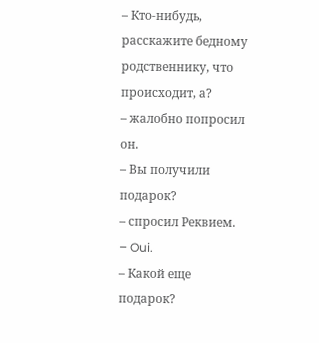– Кто-нибудь, расскажите бедному родственнику, что происходит, а?
– жалобно попросил он.
– Вы получили подарок?
– спросил Реквием.
– Oui.
– Какой еще подарок?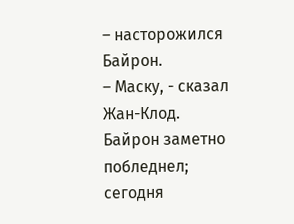– насторожился Байрон.
– Маску, - сказал Жан-Клод.
Байрон заметно побледнел; сегодня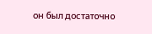он был достаточно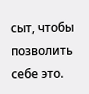сыт, чтобы позволить себе это.